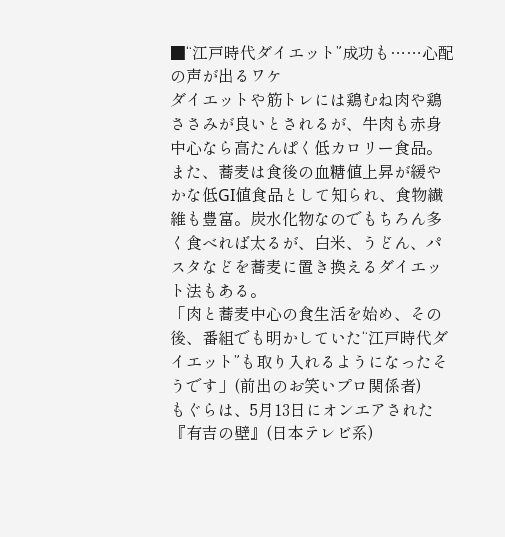■“江戸時代ダイエット”成功も……心配の声が出るワケ
ダイエットや筋トレには鶏むね肉や鶏ささみが良いとされるが、牛肉も赤身中心なら高たんぱく低カロリー食品。また、蕎麦は食後の血糖値上昇が緩やかな低GI値食品として知られ、食物繊維も豊富。炭水化物なのでもちろん多く食べれば太るが、白米、うどん、パスタなどを蕎麦に置き換えるダイエット法もある。
「肉と蕎麦中心の食生活を始め、その後、番組でも明かしていた“江戸時代ダイエット”も取り入れるようになったそうです」(前出のお笑いプロ関係者)
もぐらは、5月13日にオンエアされた『有吉の壁』(日本テレビ系)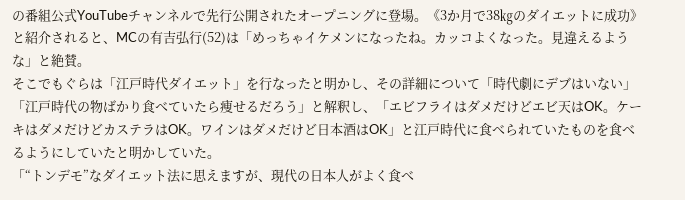の番組公式YouTubeチャンネルで先行公開されたオープニングに登場。《3か月で38㎏のダイエットに成功》と紹介されると、MCの有吉弘行(52)は「めっちゃイケメンになったね。カッコよくなった。見違えるような」と絶賛。
そこでもぐらは「江戸時代ダイエット」を行なったと明かし、その詳細について「時代劇にデブはいない」「江戸時代の物ばかり食べていたら痩せるだろう」と解釈し、「エビフライはダメだけどエビ天はOK。ケーキはダメだけどカステラはOK。ワインはダメだけど日本酒はOK」と江戸時代に食べられていたものを食べるようにしていたと明かしていた。
「“トンデモ”なダイエット法に思えますが、現代の日本人がよく食べ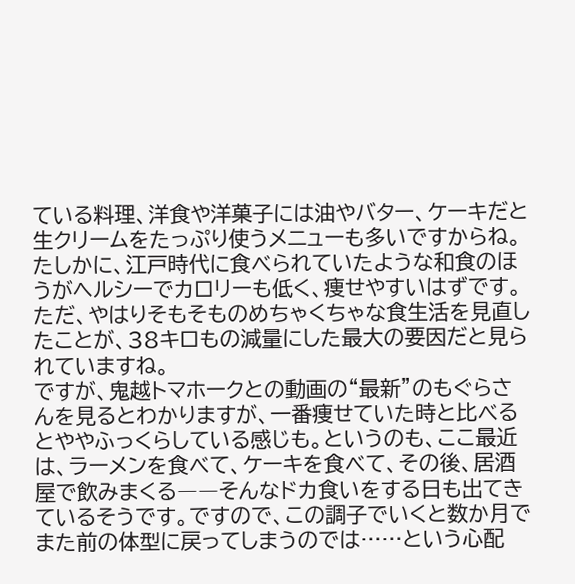ている料理、洋食や洋菓子には油やバター、ケーキだと生クリームをたっぷり使うメニューも多いですからね。たしかに、江戸時代に食べられていたような和食のほうがヘルシーでカロリーも低く、痩せやすいはずです。
ただ、やはりそもそものめちゃくちゃな食生活を見直したことが、38キロもの減量にした最大の要因だと見られていますね。
ですが、鬼越トマホークとの動画の“最新”のもぐらさんを見るとわかりますが、一番痩せていた時と比べるとややふっくらしている感じも。というのも、ここ最近は、ラーメンを食べて、ケーキを食べて、その後、居酒屋で飲みまくる――そんなドカ食いをする日も出てきているそうです。ですので、この調子でいくと数か月でまた前の体型に戻ってしまうのでは……という心配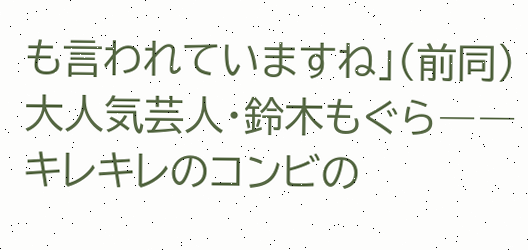も言われていますね」(前同)
大人気芸人・鈴木もぐら――キレキレのコンビの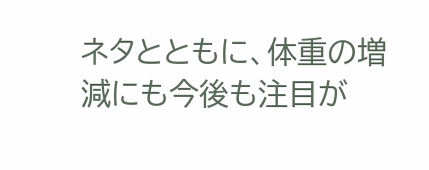ネタとともに、体重の増減にも今後も注目が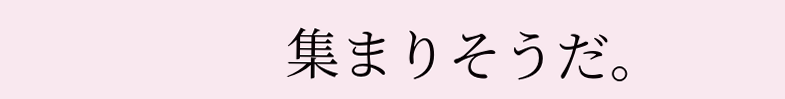集まりそうだ。